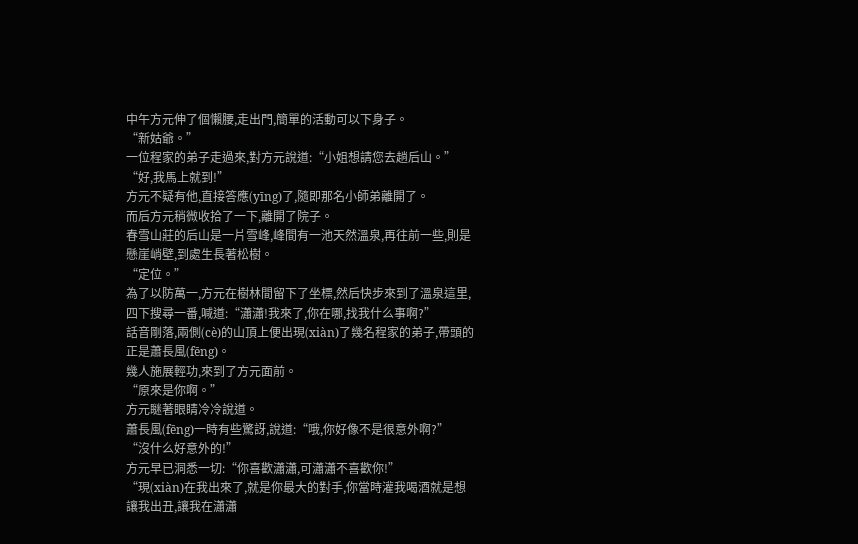中午方元伸了個懶腰,走出門,簡單的活動可以下身子。
“新姑爺。”
一位程家的弟子走過來,對方元說道:“小姐想請您去趟后山。”
“好,我馬上就到!”
方元不疑有他,直接答應(yīng)了,隨即那名小師弟離開了。
而后方元稍微收拾了一下,離開了院子。
春雪山莊的后山是一片雪峰,峰間有一池天然溫泉,再往前一些,則是懸崖峭壁,到處生長著松樹。
“定位。”
為了以防萬一,方元在樹林間留下了坐標,然后快步來到了溫泉這里,四下搜尋一番,喊道:“瀟瀟!我來了,你在哪,找我什么事啊?”
話音剛落,兩側(cè)的山頂上便出現(xiàn)了幾名程家的弟子,帶頭的正是蕭長風(fēng)。
幾人施展輕功,來到了方元面前。
“原來是你啊。”
方元瞇著眼睛冷冷說道。
蕭長風(fēng)一時有些驚訝,說道:“哦,你好像不是很意外啊?”
“沒什么好意外的!”
方元早已洞悉一切:“你喜歡瀟瀟,可瀟瀟不喜歡你!”
“現(xiàn)在我出來了,就是你最大的對手,你當時灌我喝酒就是想讓我出丑,讓我在瀟瀟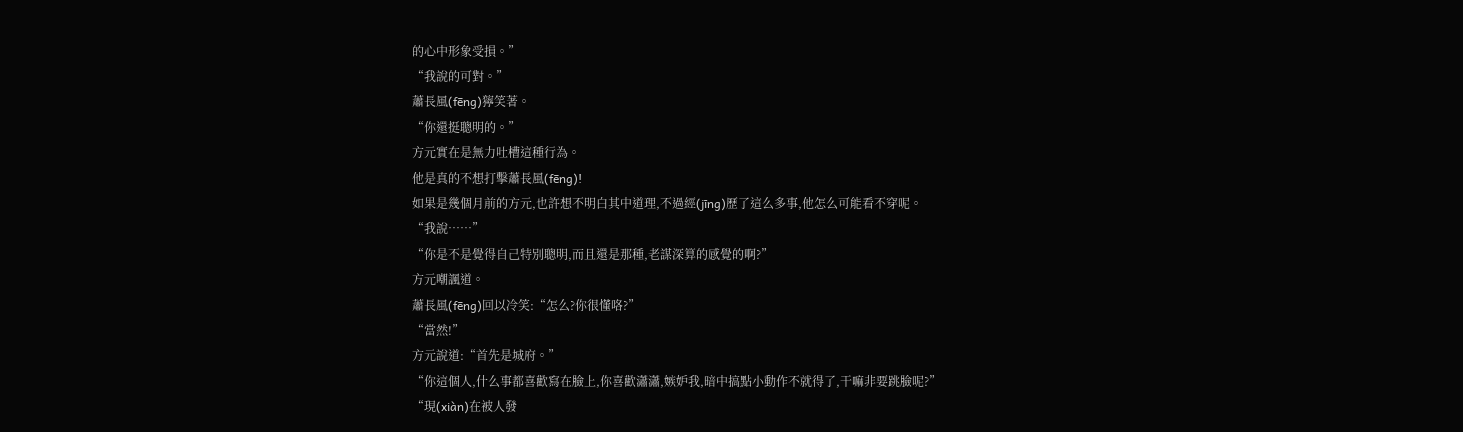的心中形象受損。”
“我說的可對。”
蕭長風(fēng)獰笑著。
“你還挺聰明的。”
方元實在是無力吐槽這種行為。
他是真的不想打擊蕭長風(fēng)!
如果是幾個月前的方元,也許想不明白其中道理,不過經(jīng)歷了這么多事,他怎么可能看不穿呢。
“我說……”
“你是不是覺得自己特別聰明,而且還是那種,老謀深算的感覺的啊?”
方元嘲諷道。
蕭長風(fēng)回以冷笑:“怎么?你很懂咯?”
“當然!”
方元說道:“首先是城府。”
“你這個人,什么事都喜歡寫在臉上,你喜歡瀟瀟,嫉妒我,暗中搞點小動作不就得了,干嘛非要跳臉呢?”
“現(xiàn)在被人發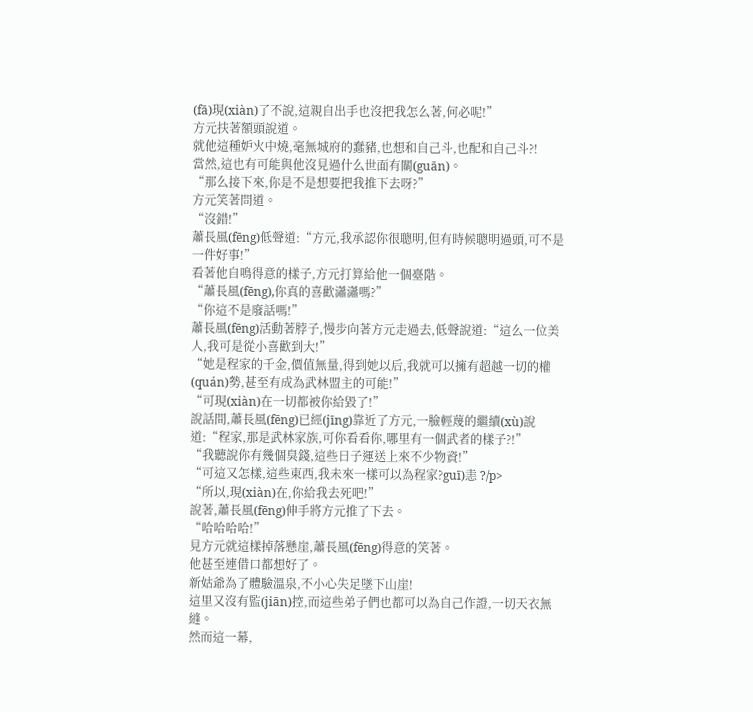(fā)現(xiàn)了不說,這親自出手也沒把我怎么著,何必呢!”
方元扶著額頭說道。
就他這種妒火中燒,毫無城府的蠢豬,也想和自己斗,也配和自己斗?!
當然,這也有可能與他沒見過什么世面有關(guān)。
“那么接下來,你是不是想要把我推下去呀?”
方元笑著問道。
“沒錯!”
蕭長風(fēng)低聲道:“方元,我承認你很聰明,但有時候聰明過頭,可不是一件好事!”
看著他自鳴得意的樣子,方元打算給他一個臺階。
“蕭長風(fēng),你真的喜歡瀟瀟嗎?”
“你這不是廢話嗎!”
蕭長風(fēng)活動著脖子,慢步向著方元走過去,低聲說道:“這么一位美人,我可是從小喜歡到大!”
“她是程家的千金,價值無量,得到她以后,我就可以擁有超越一切的權(quán)勢,甚至有成為武林盟主的可能!”
“可現(xiàn)在一切都被你給毀了!”
說話間,蕭長風(fēng)已經(jīng)靠近了方元,一臉輕蔑的繼續(xù)說道:“程家,那是武林家族,可你看看你,哪里有一個武者的樣子?!”
“我聽說你有幾個臭錢,這些日子運送上來不少物資!”
“可這又怎樣,這些東西,我未來一樣可以為程家?guī)恚 ?/p>
“所以,現(xiàn)在,你給我去死吧!”
說著,蕭長風(fēng)伸手將方元推了下去。
“哈哈哈哈!”
見方元就這樣掉落懸崖,蕭長風(fēng)得意的笑著。
他甚至連借口都想好了。
新姑爺為了體驗溫泉,不小心失足墜下山崖!
這里又沒有監(jiān)控,而這些弟子們也都可以為自己作證,一切天衣無縫。
然而這一幕,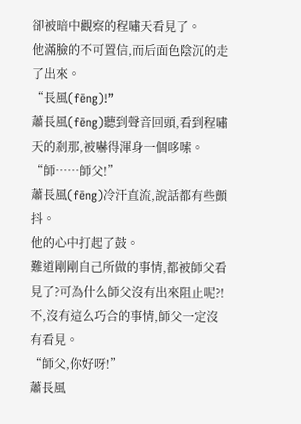卻被暗中觀察的程嘯天看見了。
他滿臉的不可置信,而后面色陰沉的走了出來。
“長風(fēng)!”
蕭長風(fēng)聽到聲音回頭,看到程嘯天的剎那,被嚇得渾身一個哆嗦。
“師……師父!”
蕭長風(fēng)冷汗直流,說話都有些顫抖。
他的心中打起了鼓。
難道剛剛自己所做的事情,都被師父看見了?可為什么師父沒有出來阻止呢?!
不,沒有這么巧合的事情,師父一定沒有看見。
“師父,你好呀!”
蕭長風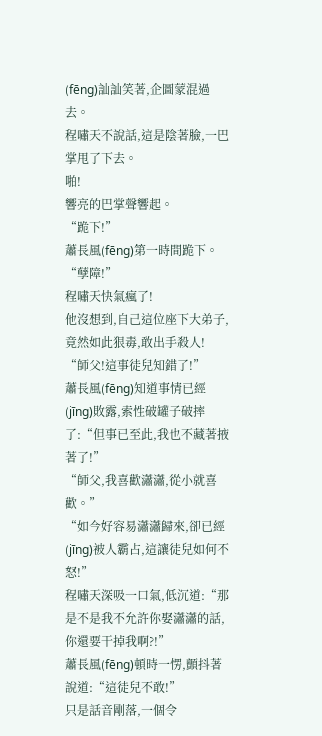(fēng)訕訕笑著,企圖蒙混過去。
程嘯天不說話,這是陰著臉,一巴掌甩了下去。
啪!
響亮的巴掌聲響起。
“跪下!”
蕭長風(fēng)第一時間跪下。
“孽障!”
程嘯天快氣瘋了!
他沒想到,自己這位座下大弟子,竟然如此狠毒,敢出手殺人!
“師父!這事徒兒知錯了!”
蕭長風(fēng)知道事情已經(jīng)敗露,索性破罐子破摔了:“但事已至此,我也不藏著掖著了!”
“師父,我喜歡瀟瀟,從小就喜歡。”
“如今好容易瀟瀟歸來,卻已經(jīng)被人霸占,這讓徒兒如何不怒!”
程嘯天深吸一口氣,低沉道:“那是不是我不允許你娶瀟瀟的話,你還要干掉我啊?!”
蕭長風(fēng)頓時一愣,顫抖著說道:“這徒兒不敢!”
只是話音剛落,一個令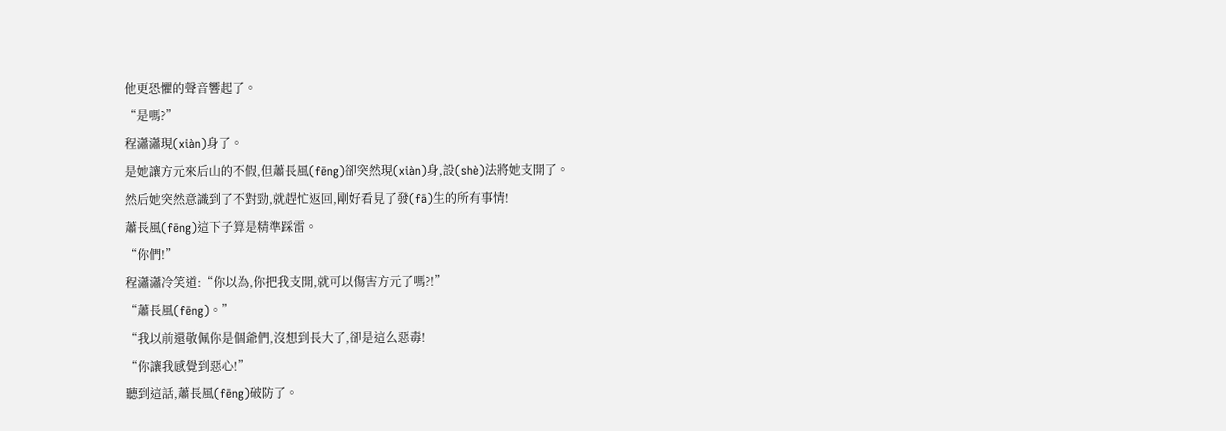他更恐懼的聲音響起了。
“是嗎?”
程瀟瀟現(xiàn)身了。
是她讓方元來后山的不假,但蕭長風(fēng)卻突然現(xiàn)身,設(shè)法將她支開了。
然后她突然意識到了不對勁,就趕忙返回,剛好看見了發(fā)生的所有事情!
蕭長風(fēng)這下子算是精準踩雷。
“你們!”
程瀟瀟冷笑道:“你以為,你把我支開,就可以傷害方元了嗎?!”
“蕭長風(fēng)。”
“我以前還敬佩你是個爺們,沒想到長大了,卻是這么惡毒!
“你讓我感覺到惡心!”
聽到這話,蕭長風(fēng)破防了。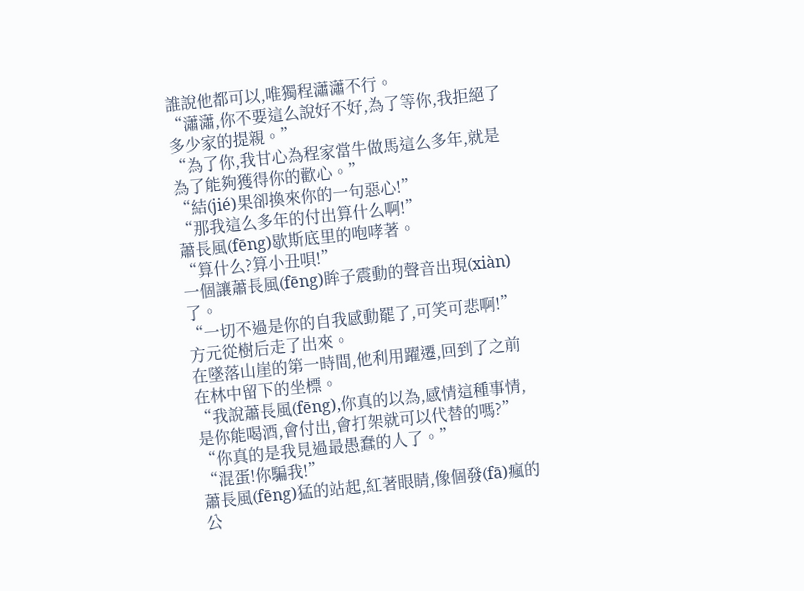誰說他都可以,唯獨程瀟瀟不行。
“瀟瀟,你不要這么說好不好,為了等你,我拒絕了多少家的提親。”
“為了你,我甘心為程家當牛做馬這么多年,就是為了能夠獲得你的歡心。”
“結(jié)果卻換來你的一句惡心!”
“那我這么多年的付出算什么啊!”
蕭長風(fēng)歇斯底里的咆哮著。
“算什么?算小丑唄!”
一個讓蕭長風(fēng)眸子震動的聲音出現(xiàn)了。
“一切不過是你的自我感動罷了,可笑可悲啊!”
方元從樹后走了出來。
在墜落山崖的第一時間,他利用躍遷,回到了之前在林中留下的坐標。
“我說蕭長風(fēng),你真的以為,感情這種事情,是你能喝酒,會付出,會打架就可以代替的嗎?”
“你真的是我見過最愚蠢的人了。”
“混蛋!你騙我!”
蕭長風(fēng)猛的站起,紅著眼睛,像個發(fā)瘋的公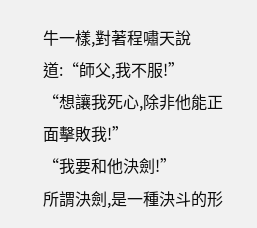牛一樣,對著程嘯天說道:“師父,我不服!”
“想讓我死心,除非他能正面擊敗我!”
“我要和他決劍!”
所謂決劍,是一種決斗的形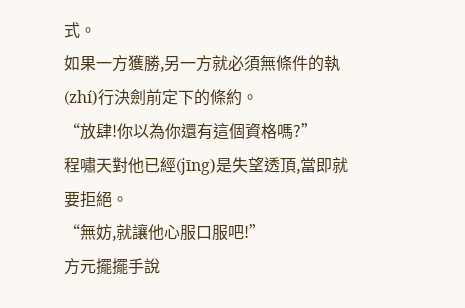式。
如果一方獲勝,另一方就必須無條件的執(zhí)行決劍前定下的條約。
“放肆!你以為你還有這個資格嗎?”
程嘯天對他已經(jīng)是失望透頂,當即就要拒絕。
“無妨,就讓他心服口服吧!”
方元擺擺手說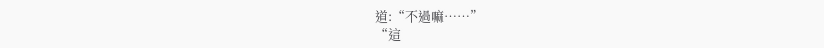道:“不過嘛……”
“這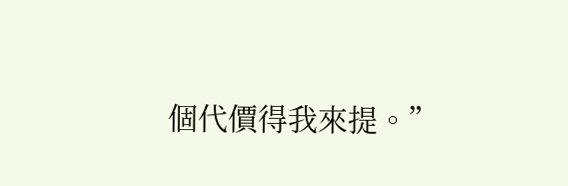個代價得我來提。”